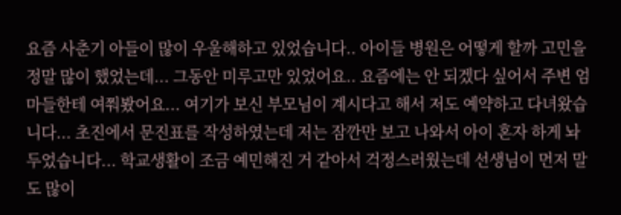요즘 사춘기 아들이 많이 우울해하고 있었습니다.. 아이들 병원은 어떻게 할까 고민을 정말 많이 했었는데... 그동안 미루고만 있었어요.. 요즘에는 안 되겠다 싶어서 주변 엄마들한테 여쭤봤어요... 여기가 보신 부모님이 계시다고 해서 저도 예약하고 다녀왔습니다... 초진에서 문진표를 작성하였는데 저는 잠깐만 보고 나와서 아이 혼자 하게 놔두었습니다... 학교생활이 조금 예민해진 거 같아서 걱정스러웠는데 선생님이 먼저 말도 많이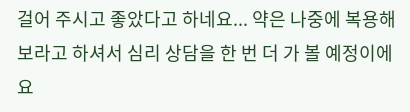걸어 주시고 좋았다고 하네요... 약은 나중에 복용해보라고 하셔서 심리 상담을 한 번 더 가 볼 예정이에요